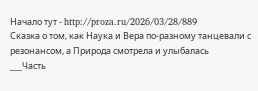Начало тут - http://proza.ru/2026/03/28/889
Сказка о том, как Наука и Вера по-разному танцевали с резонансом, а Природа смотрела и улыбалась
___Часть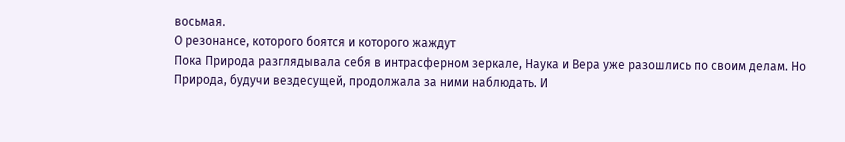восьмая.
О резонансе, которого боятся и которого жаждут
Пока Природа разглядывала себя в интрасферном зеркале, Наука и Вера уже разошлись по своим делам. Но Природа, будучи вездесущей, продолжала за ними наблюдать. И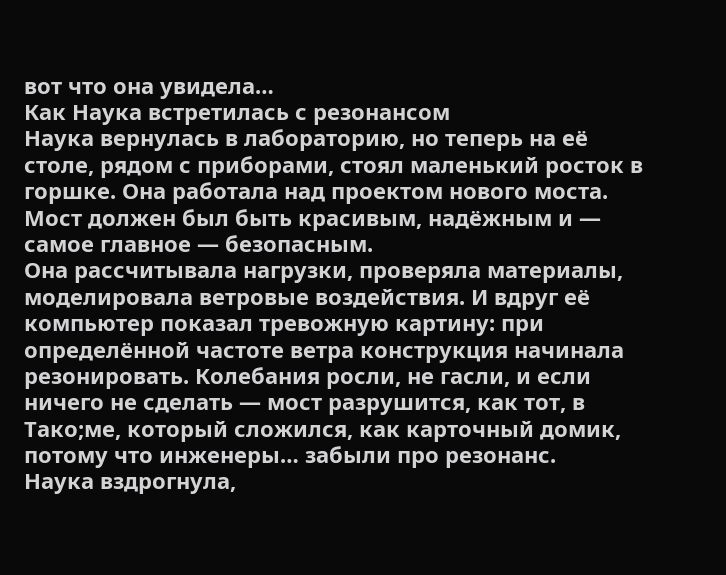вот что она увидела…
Как Наука встретилась с резонансом
Наука вернулась в лабораторию, но теперь на её столе, рядом с приборами, стоял маленький росток в горшке. Она работала над проектом нового моста. Мост должен был быть красивым, надёжным и — самое главное — безопасным.
Она рассчитывала нагрузки, проверяла материалы, моделировала ветровые воздействия. И вдруг её компьютер показал тревожную картину: при определённой частоте ветра конструкция начинала резонировать. Колебания росли, не гасли, и если ничего не сделать — мост разрушится, как тот, в Тако;ме, который сложился, как карточный домик, потому что инженеры… забыли про резонанс.
Наука вздрогнула,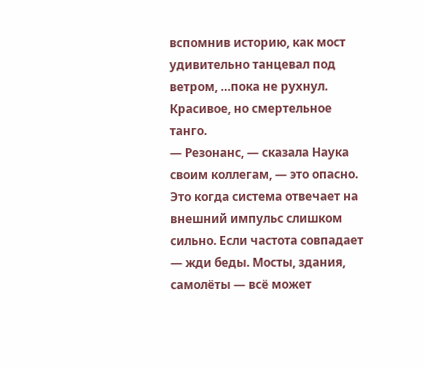вспомнив историю, как мост удивительно танцевал под ветром, …пока не рухнул. Красивое, но смертельное танго.
— Резонанс, — сказала Наука своим коллегам, — это опасно. Это когда система отвечает на внешний импульс слишком сильно. Если частота совпадает — жди беды. Мосты, здания, самолёты — всё может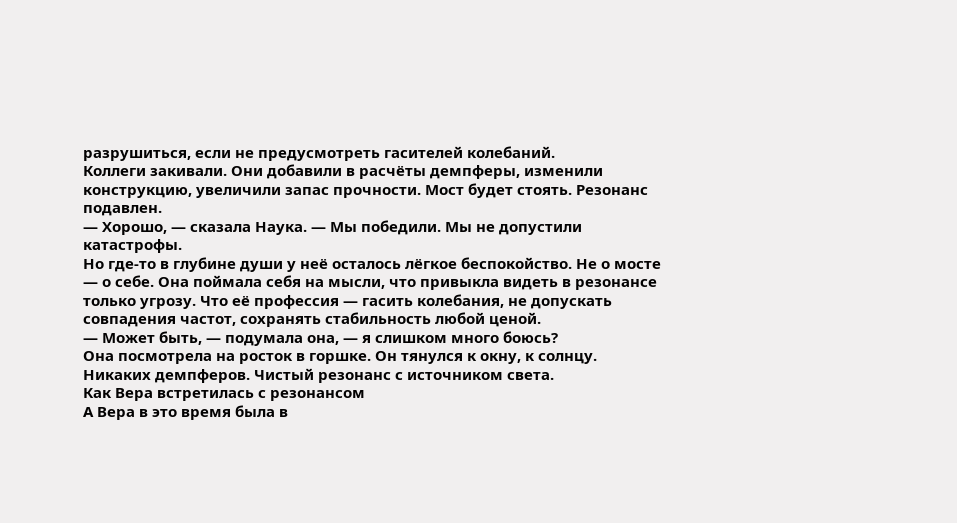разрушиться, если не предусмотреть гасителей колебаний.
Коллеги закивали. Они добавили в расчёты демпферы, изменили конструкцию, увеличили запас прочности. Мост будет стоять. Резонанс подавлен.
— Хорошо, — сказала Наука. — Мы победили. Мы не допустили катастрофы.
Но где-то в глубине души у неё осталось лёгкое беспокойство. Не о мосте — о себе. Она поймала себя на мысли, что привыкла видеть в резонансе только угрозу. Что её профессия — гасить колебания, не допускать совпадения частот, сохранять стабильность любой ценой.
— Может быть, — подумала она, — я слишком много боюсь?
Она посмотрела на росток в горшке. Он тянулся к окну, к солнцу. Никаких демпферов. Чистый резонанс с источником света.
Как Вера встретилась с резонансом
А Вера в это время была в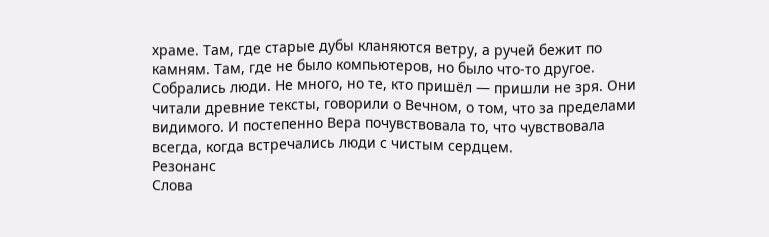храме. Там, где старые дубы кланяются ветру, а ручей бежит по камням. Там, где не было компьютеров, но было что-то другое.
Собрались люди. Не много, но те, кто пришёл — пришли не зря. Они читали древние тексты, говорили о Вечном, о том, что за пределами видимого. И постепенно Вера почувствовала то, что чувствовала всегда, когда встречались люди с чистым сердцем.
Резонанс
Слова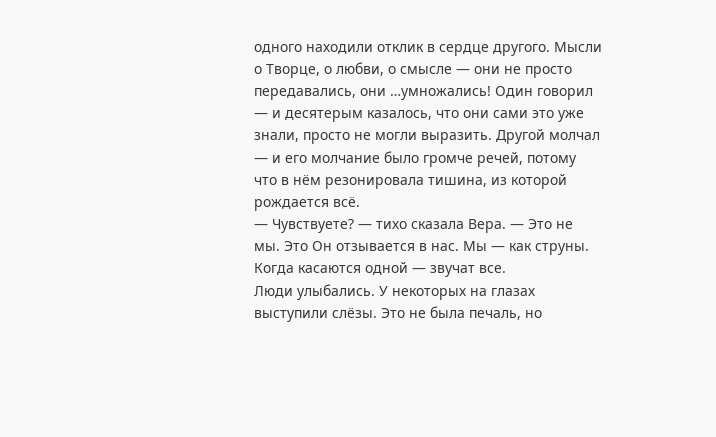одного находили отклик в сердце другого. Мысли о Творце, о любви, о смысле — они не просто передавались, они …умножались! Один говорил — и десятерым казалось, что они сами это уже знали, просто не могли выразить. Другой молчал — и его молчание было громче речей, потому что в нём резонировала тишина, из которой рождается всё.
— Чувствуете? — тихо сказала Вера. — Это не мы. Это Он отзывается в нас. Мы — как струны. Когда касаются одной — звучат все.
Люди улыбались. У некоторых на глазах выступили слёзы. Это не была печаль, но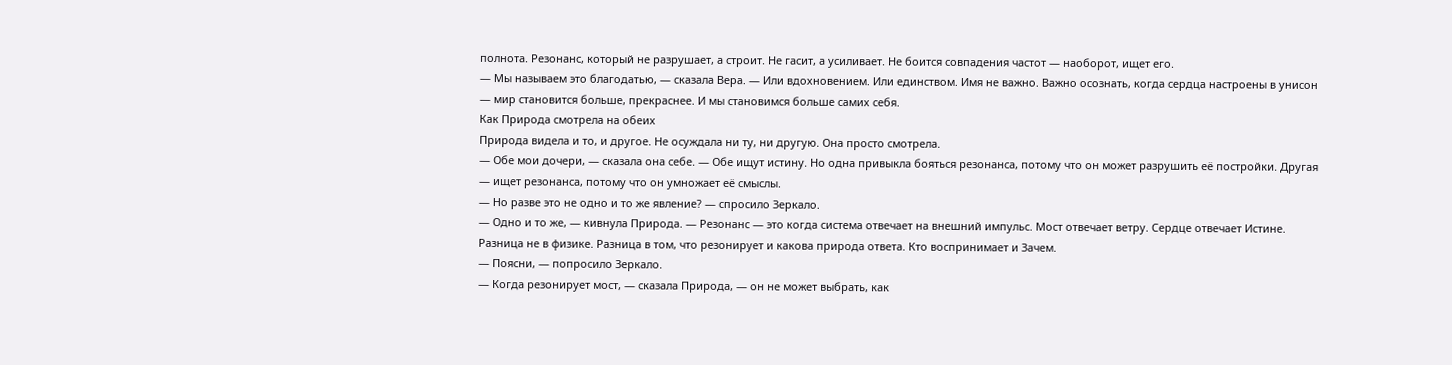полнота. Резонанс, который не разрушает, а строит. Не гасит, а усиливает. Не боится совпадения частот — наоборот, ищет его.
— Мы называем это благодатью, — сказала Вера. — Или вдохновением. Или единством. Имя не важно. Важно осознать, когда сердца настроены в унисон — мир становится больше, прекраснее. И мы становимся больше самих себя.
Как Природа смотрела на обеих
Природа видела и то, и другое. Не осуждала ни ту, ни другую. Она просто смотрела.
— Обе мои дочери, — сказала она себе. — Обе ищут истину. Но одна привыкла бояться резонанса, потому что он может разрушить её постройки. Другая — ищет резонанса, потому что он умножает её смыслы.
— Но разве это не одно и то же явление? — спросило Зеркало.
— Одно и то же, — кивнула Природа. — Резонанс — это когда система отвечает на внешний импульс. Мост отвечает ветру. Сердце отвечает Истине. Разница не в физике. Разница в том, что резонирует и какова природа ответа. Кто воспринимает и Зачем.
— Поясни, — попросило Зеркало.
— Когда резонирует мост, — сказала Природа, — он не может выбрать, как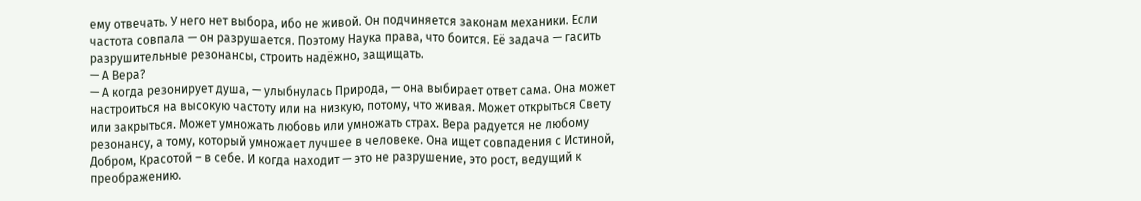ему отвечать. У него нет выбора, ибо не живой. Он подчиняется законам механики. Если частота совпала — он разрушается. Поэтому Наука права, что боится. Её задача — гасить разрушительные резонансы, строить надёжно, защищать.
— А Вера?
— А когда резонирует душа, — улыбнулась Природа, — она выбирает ответ сама. Она может настроиться на высокую частоту или на низкую, потому, что живая. Может открыться Свету или закрыться. Может умножать любовь или умножать страх. Вера радуется не любому резонансу, а тому, который умножает лучшее в человеке. Она ищет совпадения с Истиной, Добром, Красотой – в себе. И когда находит — это не разрушение, это рост, ведущий к преображению.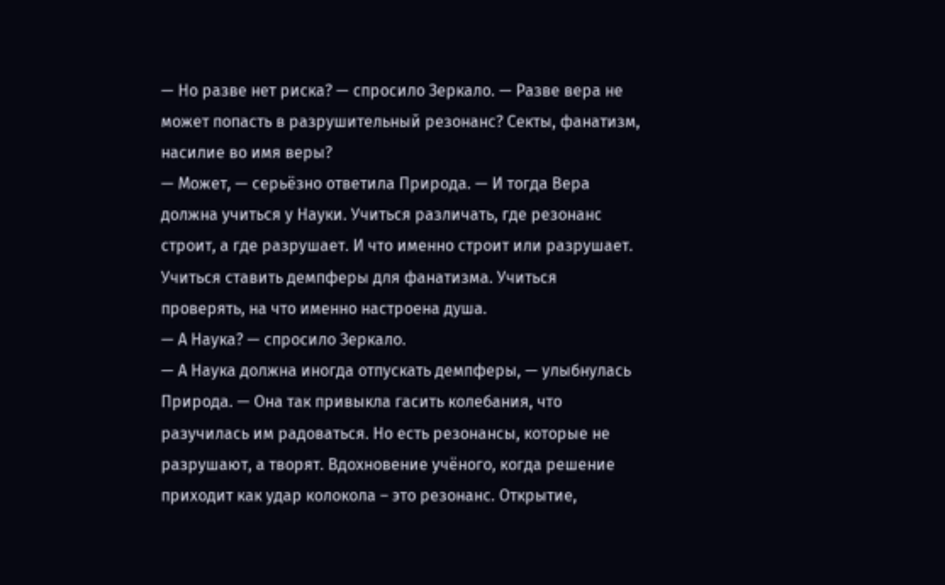— Но разве нет риска? — спросило Зеркало. — Разве вера не может попасть в разрушительный резонанс? Секты, фанатизм, насилие во имя веры?
— Может, — серьёзно ответила Природа. — И тогда Вера должна учиться у Науки. Учиться различать, где резонанс строит, а где разрушает. И что именно строит или разрушает. Учиться ставить демпферы для фанатизма. Учиться проверять, на что именно настроена душа.
— А Наука? — спросило Зеркало.
— А Наука должна иногда отпускать демпферы, — улыбнулась Природа. — Она так привыкла гасить колебания, что разучилась им радоваться. Но есть резонансы, которые не разрушают, а творят. Вдохновение учёного, когда решение приходит как удар колокола – это резонанс. Открытие,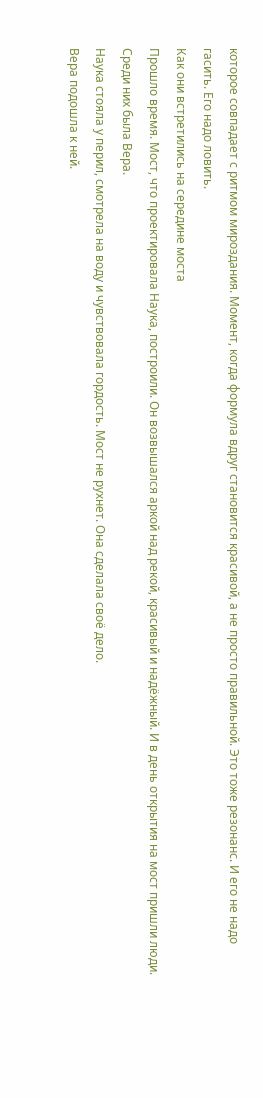которое совпадает с ритмом мироздания. Момент, когда формула вдруг становится красивой, а не просто правильной. Это тоже резонанс. И его не надо гасить. Его надо ловить.
Как они встретились на середине моста
Прошло время. Мост, что проектировала Наука, построили. Он возвышался аркой над рекой, красивый и надёжный. И в день открытия на мост пришли люди. Среди них была Вера.
Наука стояла у перил, смотрела на воду и чувствовала гордость. Мост не рухнет. Она сделала своё дело.
Вера подошла к ней.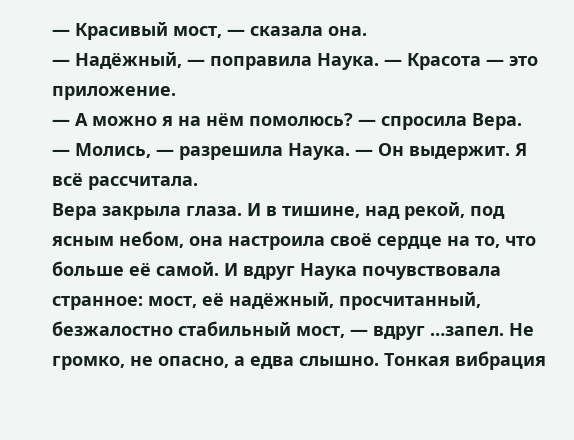— Красивый мост, — сказала она.
— Надёжный, — поправила Наука. — Красота — это приложение.
— А можно я на нём помолюсь? — спросила Вера.
— Молись, — разрешила Наука. — Он выдержит. Я всё рассчитала.
Вера закрыла глаза. И в тишине, над рекой, под ясным небом, она настроила своё сердце на то, что больше её самой. И вдруг Наука почувствовала странное: мост, её надёжный, просчитанный, безжалостно стабильный мост, — вдруг …запел. Не громко, не опасно, а едва слышно. Тонкая вибрация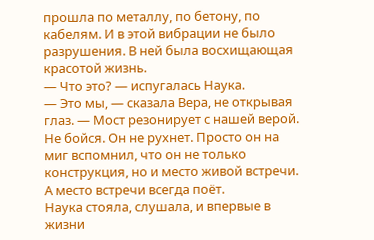прошла по металлу, по бетону, по кабелям. И в этой вибрации не было разрушения. В ней была восхищающая красотой жизнь.
— Что это? — испугалась Наука.
— Это мы, — сказала Вера, не открывая глаз. — Мост резонирует с нашей верой. Не бойся. Он не рухнет. Просто он на миг вспомнил, что он не только конструкция, но и место живой встречи. А место встречи всегда поёт.
Наука стояла, слушала, и впервые в жизни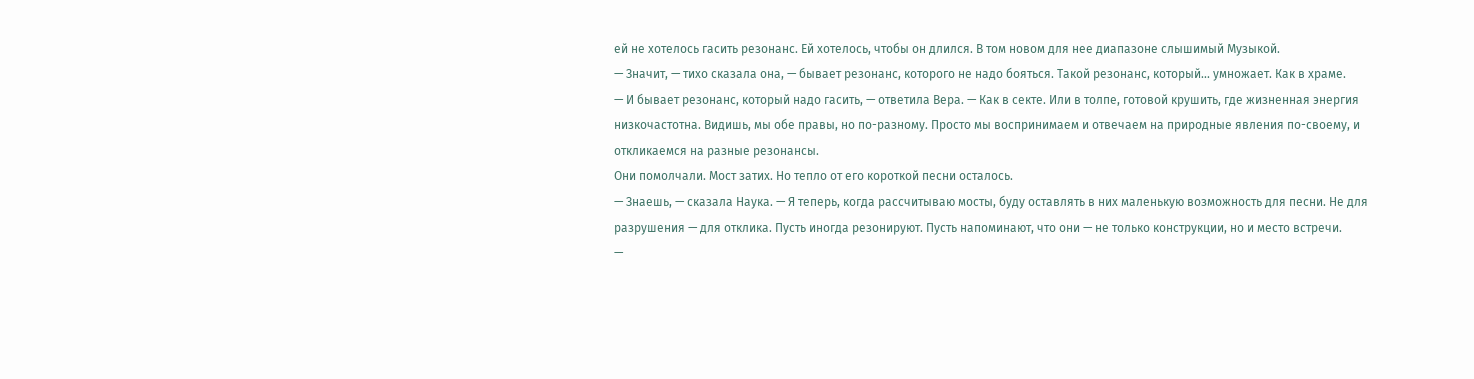ей не хотелось гасить резонанс. Ей хотелось, чтобы он длился. В том новом для нее диапазоне слышимый Музыкой.
— Значит, — тихо сказала она, — бывает резонанс, которого не надо бояться. Такой резонанс, который... умножает. Как в храме.
— И бывает резонанс, который надо гасить, — ответила Вера. — Как в секте. Или в толпе, готовой крушить, где жизненная энергия низкочастотна. Видишь, мы обе правы, но по-разному. Просто мы воспринимаем и отвечаем на природные явления по-своему, и откликаемся на разные резонансы.
Они помолчали. Мост затих. Но тепло от его короткой песни осталось.
— Знаешь, — сказала Наука. — Я теперь, когда рассчитываю мосты, буду оставлять в них маленькую возможность для песни. Не для разрушения — для отклика. Пусть иногда резонируют. Пусть напоминают, что они — не только конструкции, но и место встречи.
—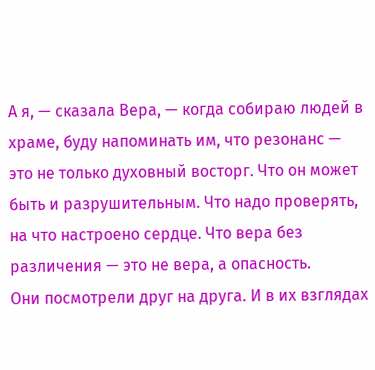А я, — сказала Вера, — когда собираю людей в храме, буду напоминать им, что резонанс — это не только духовный восторг. Что он может быть и разрушительным. Что надо проверять, на что настроено сердце. Что вера без различения — это не вера, а опасность.
Они посмотрели друг на друга. И в их взглядах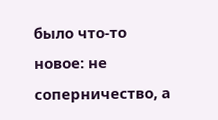было что-то новое: не соперничество, а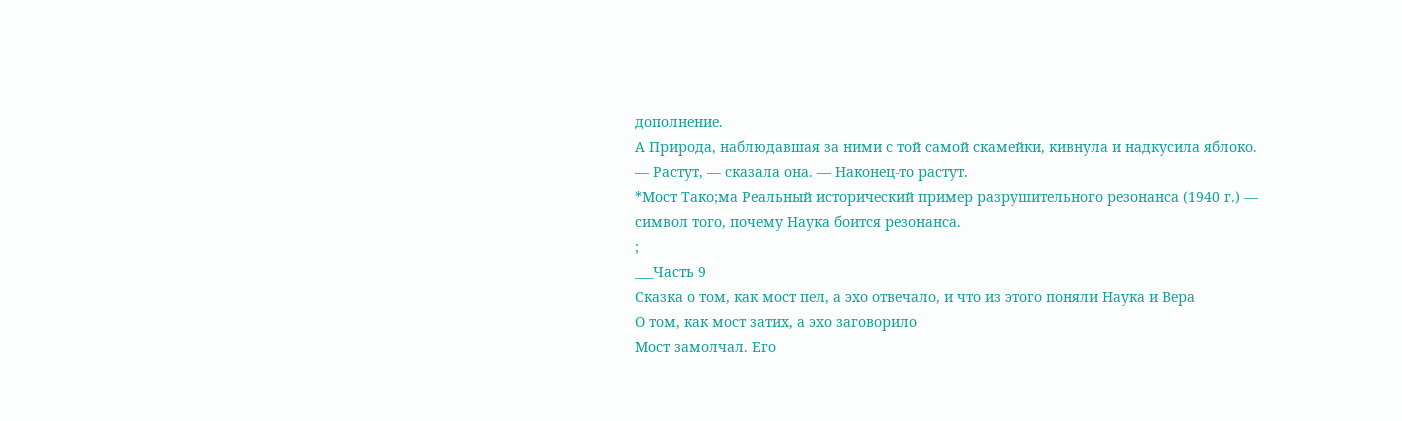дополнение.
А Природа, наблюдавшая за ними с той самой скамейки, кивнула и надкусила яблоко.
— Растут, — сказала она. — Наконец-то растут.
*Мост Тако;ма Реальный исторический пример разрушительного резонанса (1940 г.) — символ того, почему Наука боится резонанса.
;
___Часть 9
Сказка о том, как мост пел, а эхо отвечало, и что из этого поняли Наука и Вера
О том, как мост затих, а эхо заговорило
Мост замолчал. Его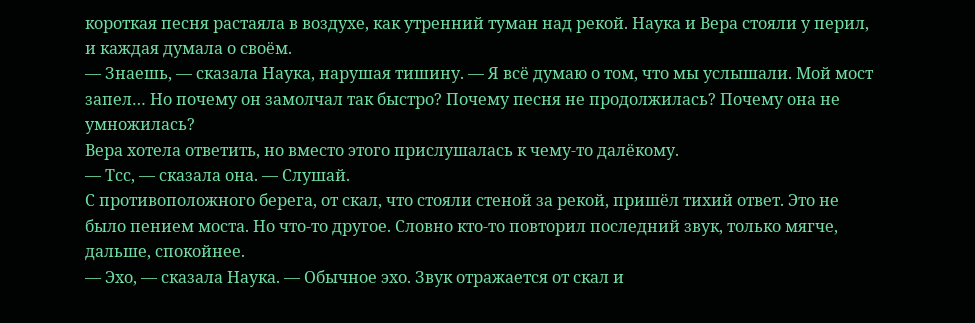короткая песня растаяла в воздухе, как утренний туман над рекой. Наука и Вера стояли у перил, и каждая думала о своём.
— Знаешь, — сказала Наука, нарушая тишину. — Я всё думаю о том, что мы услышали. Мой мост запел… Но почему он замолчал так быстро? Почему песня не продолжилась? Почему она не умножилась?
Вера хотела ответить, но вместо этого прислушалась к чему-то далёкому.
— Тсс, — сказала она. — Слушай.
С противоположного берега, от скал, что стояли стеной за рекой, пришёл тихий ответ. Это не было пением моста. Но что-то другое. Словно кто-то повторил последний звук, только мягче, дальше, спокойнее.
— Эхо, — сказала Наука. — Обычное эхо. Звук отражается от скал и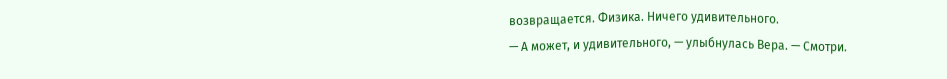возвращается. Физика. Ничего удивительного.
— А может, и удивительного, — улыбнулась Вера. — Смотри.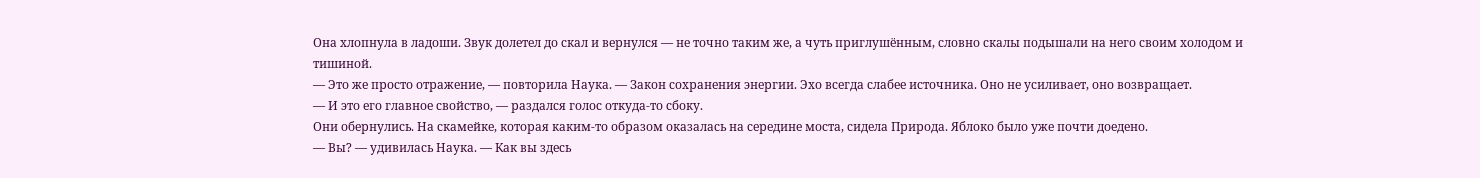Она хлопнула в ладоши. Звук долетел до скал и вернулся — не точно таким же, а чуть приглушённым, словно скалы подышали на него своим холодом и тишиной.
— Это же просто отражение, — повторила Наука. — Закон сохранения энергии. Эхо всегда слабее источника. Оно не усиливает, оно возвращает.
— И это его главное свойство, — раздался голос откуда-то сбоку.
Они обернулись. На скамейке, которая каким-то образом оказалась на середине моста, сидела Природа. Яблоко было уже почти доедено.
— Вы? — удивилась Наука. — Как вы здесь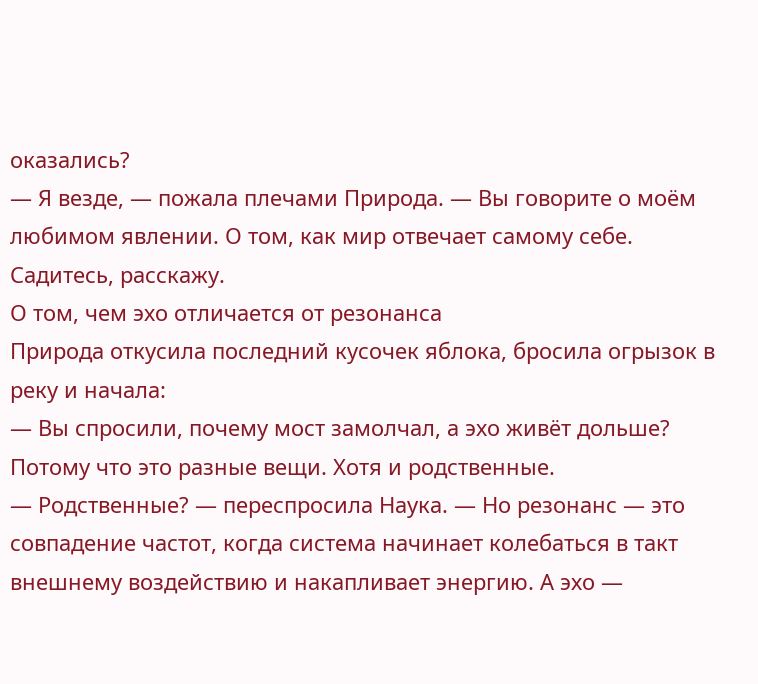оказались?
— Я везде, — пожала плечами Природа. — Вы говорите о моём любимом явлении. О том, как мир отвечает самому себе. Садитесь, расскажу.
О том, чем эхо отличается от резонанса
Природа откусила последний кусочек яблока, бросила огрызок в реку и начала:
— Вы спросили, почему мост замолчал, а эхо живёт дольше? Потому что это разные вещи. Хотя и родственные.
— Родственные? — переспросила Наука. — Но резонанс — это совпадение частот, когда система начинает колебаться в такт внешнему воздействию и накапливает энергию. А эхо —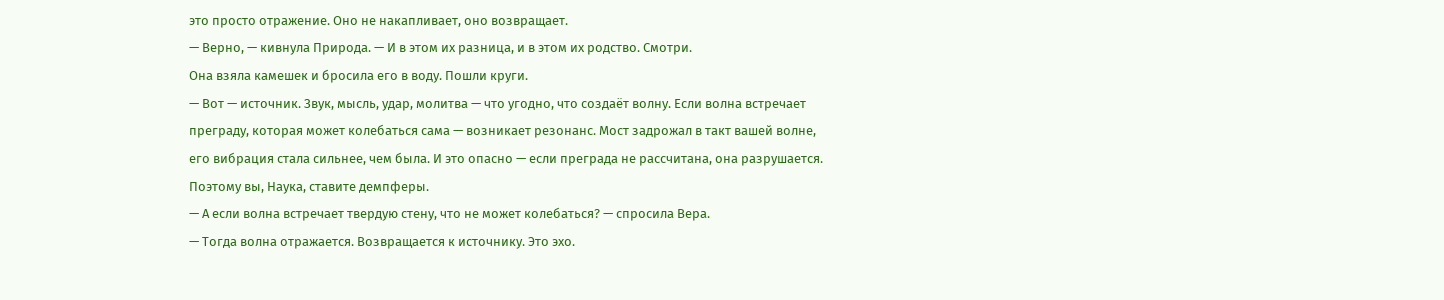это просто отражение. Оно не накапливает, оно возвращает.
— Верно, — кивнула Природа. — И в этом их разница, и в этом их родство. Смотри.
Она взяла камешек и бросила его в воду. Пошли круги.
— Вот — источник. Звук, мысль, удар, молитва — что угодно, что создаёт волну. Если волна встречает преграду, которая может колебаться сама — возникает резонанс. Мост задрожал в такт вашей волне, его вибрация стала сильнее, чем была. И это опасно — если преграда не рассчитана, она разрушается. Поэтому вы, Наука, ставите демпферы.
— А если волна встречает твердую стену, что не может колебаться? — спросила Вера.
— Тогда волна отражается. Возвращается к источнику. Это эхо.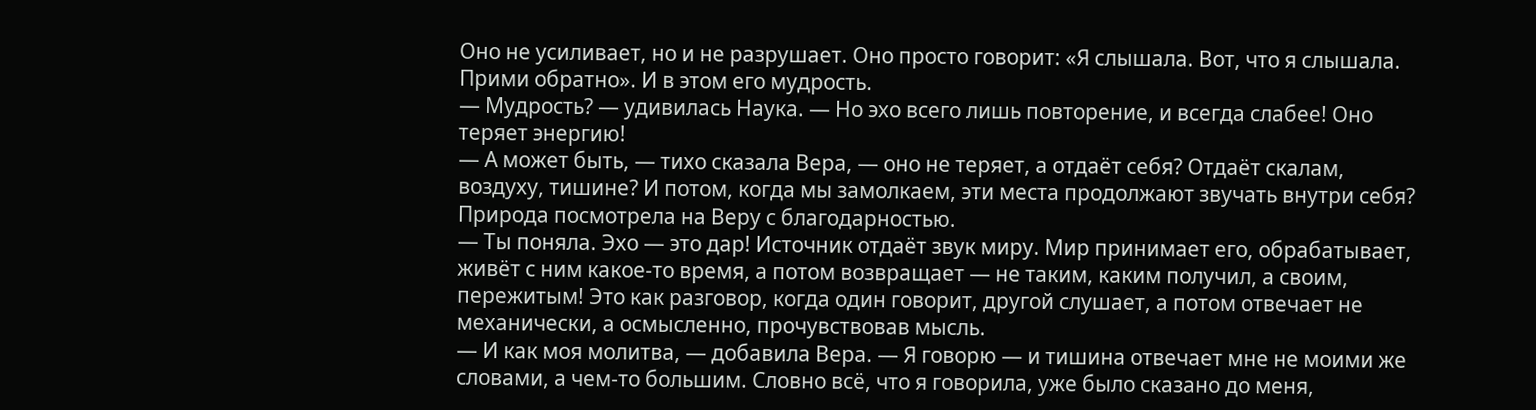Оно не усиливает, но и не разрушает. Оно просто говорит: «Я слышала. Вот, что я слышала. Прими обратно». И в этом его мудрость.
— Мудрость? — удивилась Наука. — Но эхо всего лишь повторение, и всегда слабее! Оно теряет энергию!
— А может быть, — тихо сказала Вера, — оно не теряет, а отдаёт себя? Отдаёт скалам, воздуху, тишине? И потом, когда мы замолкаем, эти места продолжают звучать внутри себя?
Природа посмотрела на Веру с благодарностью.
— Ты поняла. Эхо — это дар! Источник отдаёт звук миру. Мир принимает его, обрабатывает, живёт с ним какое-то время, а потом возвращает — не таким, каким получил, а своим, пережитым! Это как разговор, когда один говорит, другой слушает, а потом отвечает не механически, а осмысленно, прочувствовав мысль.
— И как моя молитва, — добавила Вера. — Я говорю — и тишина отвечает мне не моими же словами, а чем-то большим. Словно всё, что я говорила, уже было сказано до меня,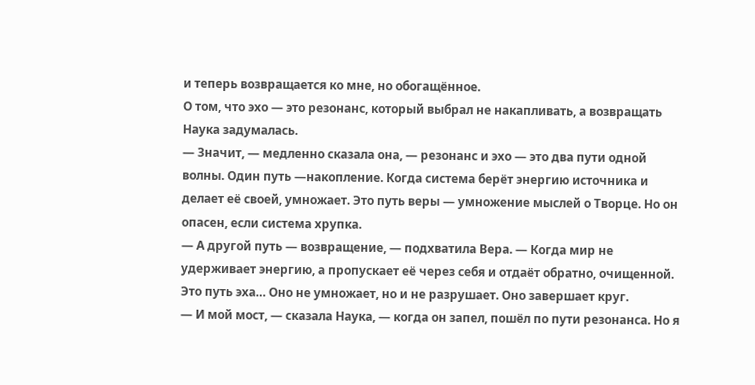и теперь возвращается ко мне, но обогащённое.
О том, что эхо — это резонанс, который выбрал не накапливать, а возвращать
Наука задумалась.
— Значит, — медленно сказала она, — резонанс и эхо — это два пути одной волны. Один путь —накопление. Когда система берёт энергию источника и делает её своей, умножает. Это путь веры — умножение мыслей о Творце. Но он опасен, если система хрупка.
— А другой путь — возвращение, — подхватила Вера. — Когда мир не удерживает энергию, а пропускает её через себя и отдаёт обратно, очищенной. Это путь эха… Оно не умножает, но и не разрушает. Оно завершает круг.
— И мой мост, — сказала Наука, — когда он запел, пошёл по пути резонанса. Но я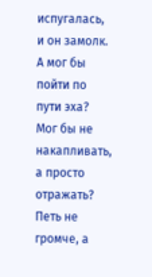испугалась, и он замолк. А мог бы пойти по пути эха? Мог бы не накапливать, а просто отражать? Петь не громче, а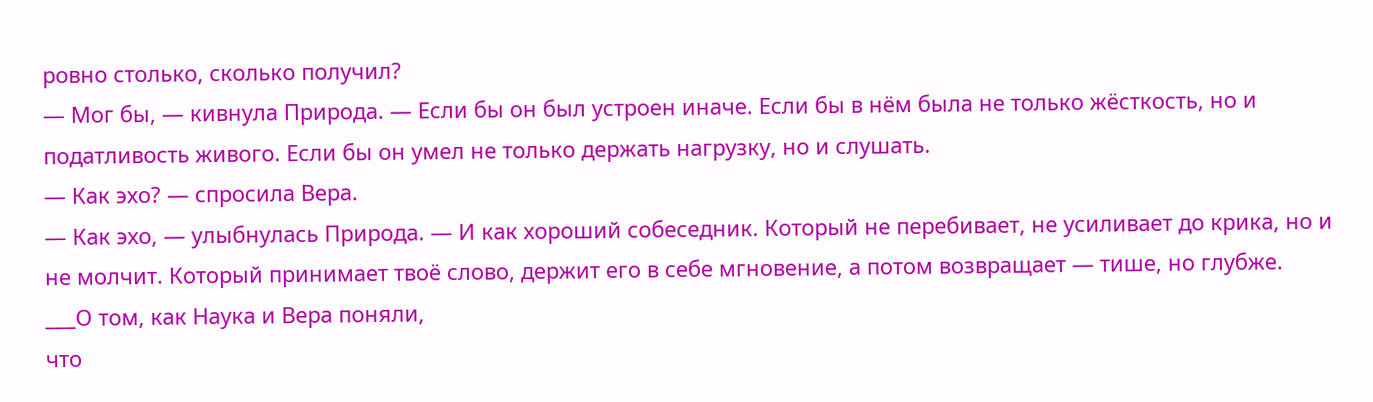ровно столько, сколько получил?
— Мог бы, — кивнула Природа. — Если бы он был устроен иначе. Если бы в нём была не только жёсткость, но и податливость живого. Если бы он умел не только держать нагрузку, но и слушать.
— Как эхо? — спросила Вера.
— Как эхо, — улыбнулась Природа. — И как хороший собеседник. Который не перебивает, не усиливает до крика, но и не молчит. Который принимает твоё слово, держит его в себе мгновение, а потом возвращает — тише, но глубже.
___О том, как Наука и Вера поняли,
что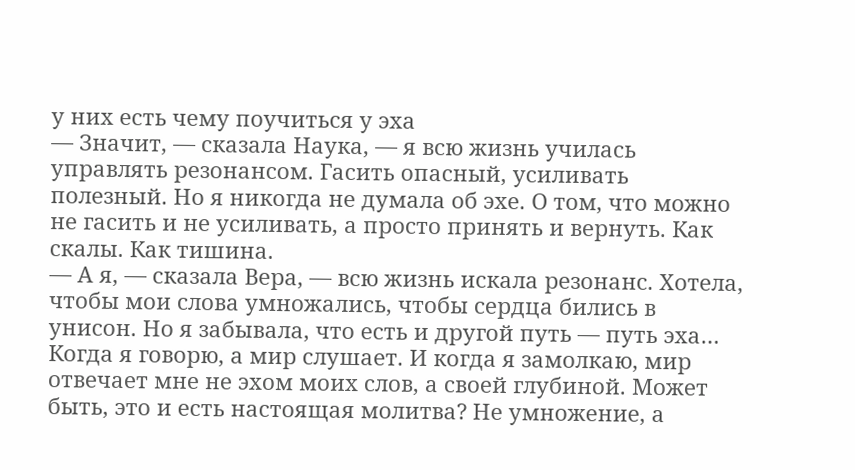у них есть чему поучиться у эха
— Значит, — сказала Наука, — я всю жизнь училась управлять резонансом. Гасить опасный, усиливать полезный. Но я никогда не думала об эхе. О том, что можно не гасить и не усиливать, а просто принять и вернуть. Как скалы. Как тишина.
— А я, — сказала Вера, — всю жизнь искала резонанс. Хотела, чтобы мои слова умножались, чтобы сердца бились в унисон. Но я забывала, что есть и другой путь — путь эха… Когда я говорю, а мир слушает. И когда я замолкаю, мир отвечает мне не эхом моих слов, а своей глубиной. Может быть, это и есть настоящая молитва? Не умножение, а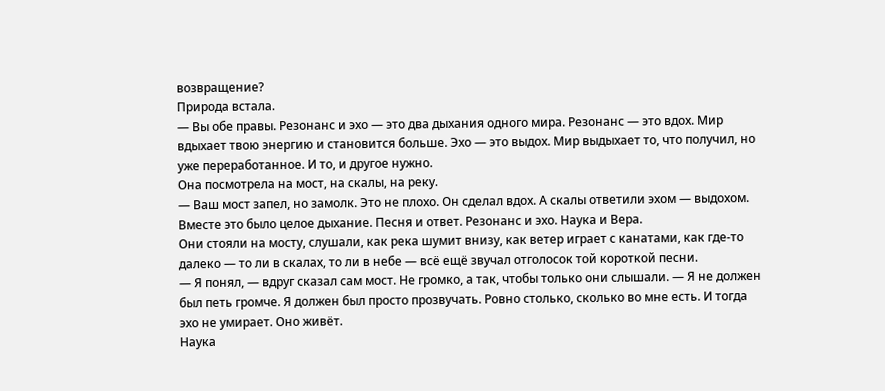возвращение?
Природа встала.
— Вы обе правы. Резонанс и эхо — это два дыхания одного мира. Резонанс — это вдох. Мир вдыхает твою энергию и становится больше. Эхо — это выдох. Мир выдыхает то, что получил, но уже переработанное. И то, и другое нужно.
Она посмотрела на мост, на скалы, на реку.
— Ваш мост запел, но замолк. Это не плохо. Он сделал вдох. А скалы ответили эхом — выдохом. Вместе это было целое дыхание. Песня и ответ. Резонанс и эхо. Наука и Вера.
Они стояли на мосту, слушали, как река шумит внизу, как ветер играет с канатами, как где-то далеко — то ли в скалах, то ли в небе — всё ещё звучал отголосок той короткой песни.
— Я понял, — вдруг сказал сам мост. Не громко, а так, чтобы только они слышали. — Я не должен был петь громче. Я должен был просто прозвучать. Ровно столько, сколько во мне есть. И тогда эхо не умирает. Оно живёт.
Наука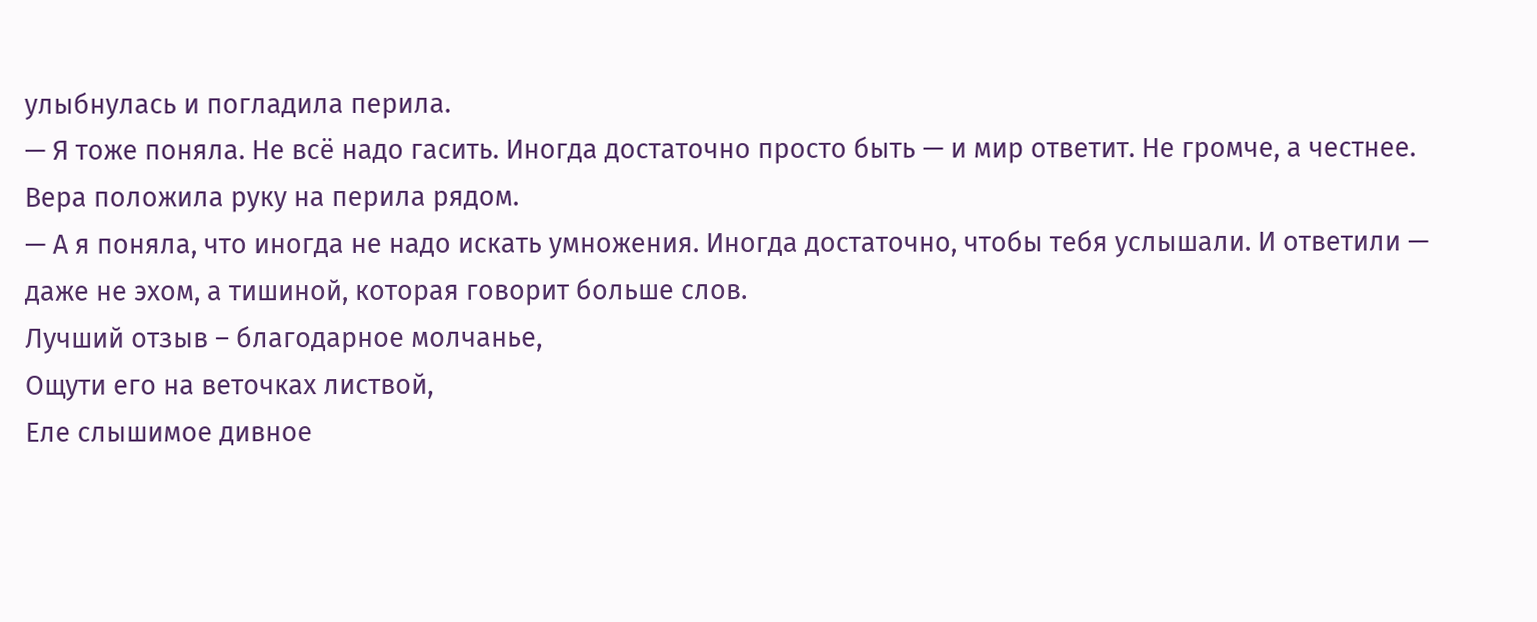улыбнулась и погладила перила.
— Я тоже поняла. Не всё надо гасить. Иногда достаточно просто быть — и мир ответит. Не громче, а честнее.
Вера положила руку на перила рядом.
— А я поняла, что иногда не надо искать умножения. Иногда достаточно, чтобы тебя услышали. И ответили — даже не эхом, а тишиной, которая говорит больше слов.
Лучший отзыв – благодарное молчанье,
Ощути его на веточках листвой,
Еле слышимое дивное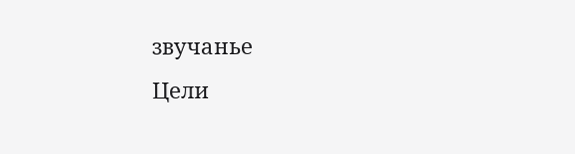звучанье
Цели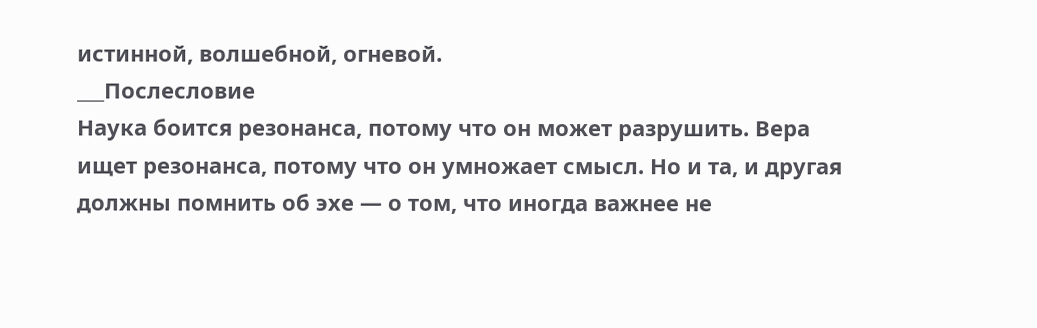истинной, волшебной, огневой.
___Послесловие
Наука боится резонанса, потому что он может разрушить. Вера ищет резонанса, потому что он умножает смысл. Но и та, и другая должны помнить об эхе — о том, что иногда важнее не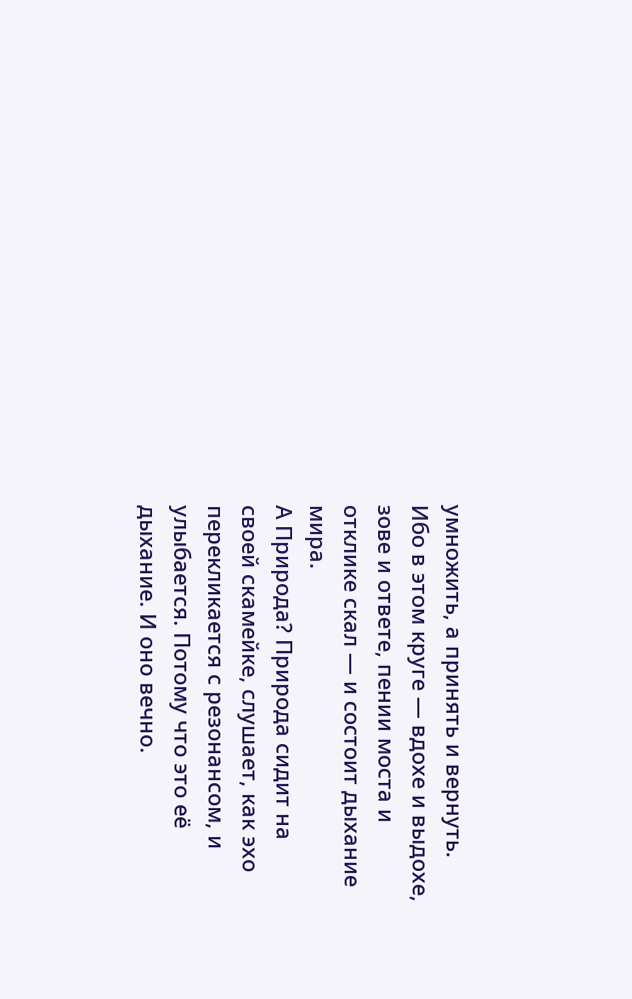умножить, а принять и вернуть. Ибо в этом круге — вдохе и выдохе, зове и ответе, пении моста и отклике скал — и состоит дыхание мира.
А Природа? Природа сидит на своей скамейке, слушает, как эхо перекликается с резонансом, и улыбается. Потому что это её дыхание. И оно вечно.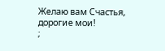Желаю вам Счастья, дорогие мои!
;